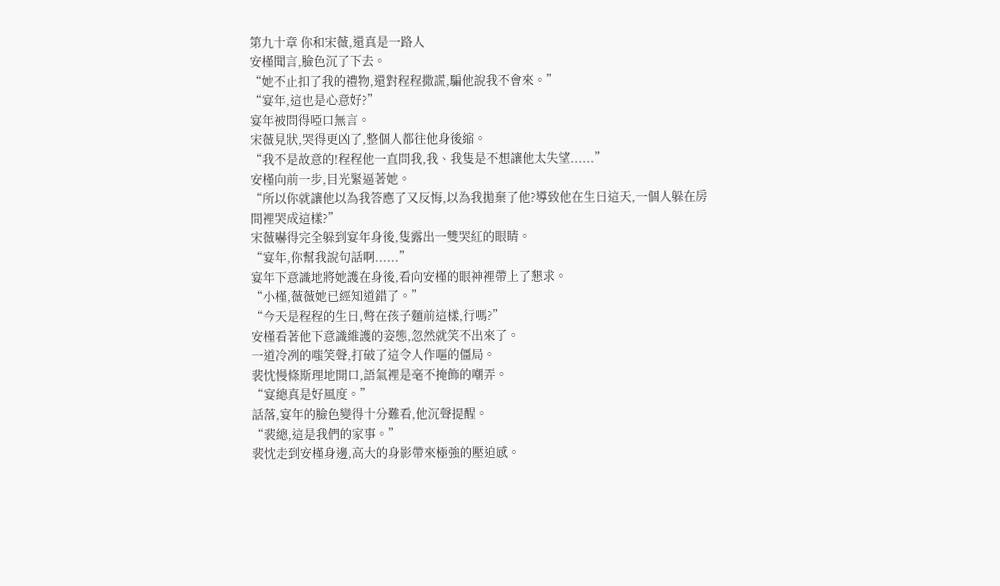第九十章 你和宋薇,還真是一路人
安槿聞言,臉色沉了下去。
“她不止扣了我的禮物,還對程程撒謊,騙他說我不會來。”
“宴年,這也是心意好?”
宴年被問得啞口無言。
宋薇見狀,哭得更凶了,整個人都往他身後縮。
“我不是故意的!程程他一直問我,我、我隻是不想讓他太失望......”
安槿向前一步,目光緊逼著她。
“所以你就讓他以為我答應了又反悔,以為我拋棄了他?導致他在生日這天,一個人躲在房間裡哭成這樣?”
宋薇嚇得完全躲到宴年身後,隻露出一雙哭紅的眼睛。
“宴年,你幫我說句話啊......”
宴年下意識地將她護在身後,看向安槿的眼神裡帶上了懇求。
“小槿,薇薇她已經知道錯了。”
“今天是程程的生日,彆在孩子麵前這樣,行嗎?”
安槿看著他下意識維護的姿態,忽然就笑不出來了。
一道冷冽的嗤笑聲,打破了這令人作嘔的僵局。
裴忱慢條斯理地開口,語氣裡是毫不掩飾的嘲弄。
“宴總真是好風度。”
話落,宴年的臉色變得十分難看,他沉聲提醒。
“裴總,這是我們的家事。”
裴忱走到安槿身邊,高大的身影帶來極強的壓迫感。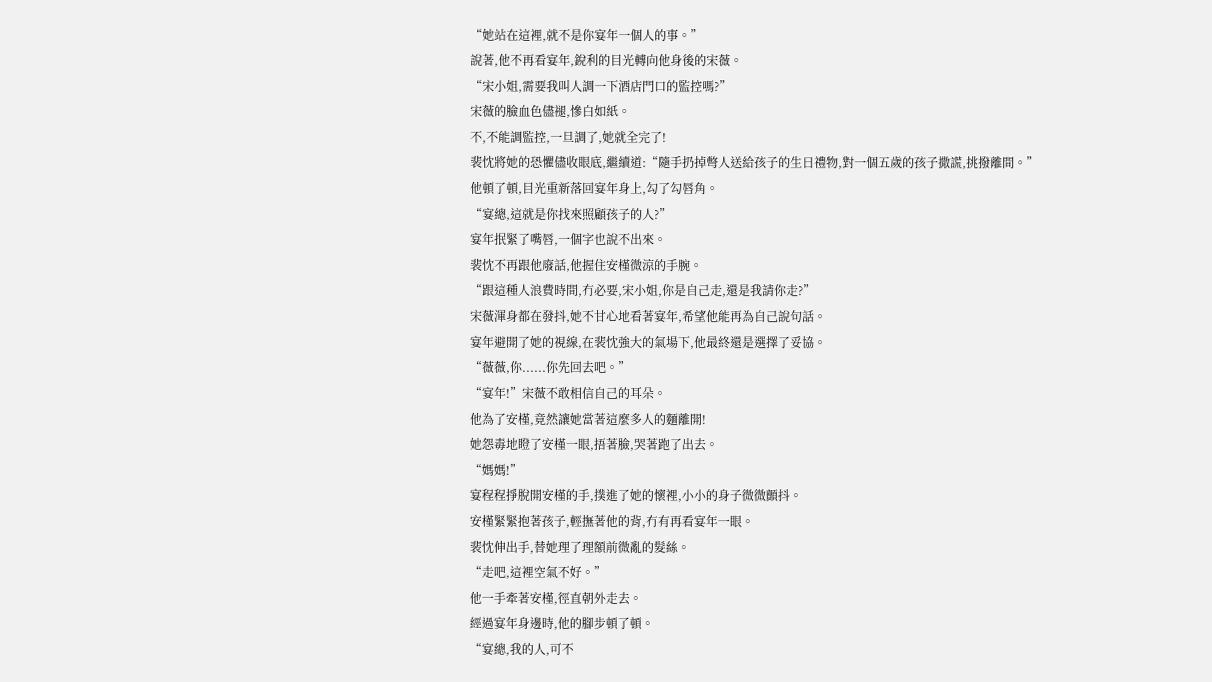“她站在這裡,就不是你宴年一個人的事。”
說著,他不再看宴年,銳利的目光轉向他身後的宋薇。
“宋小姐,需要我叫人調一下酒店門口的監控嗎?”
宋薇的臉血色儘褪,慘白如紙。
不,不能調監控,一旦調了,她就全完了!
裴忱將她的恐懼儘收眼底,繼續道:“隨手扔掉彆人送給孩子的生日禮物,對一個五歲的孩子撒謊,挑撥離間。”
他頓了頓,目光重新落回宴年身上,勾了勾唇角。
“宴總,這就是你找來照顧孩子的人?”
宴年抿緊了嘴唇,一個字也說不出來。
裴忱不再跟他廢話,他握住安槿微涼的手腕。
“跟這種人浪費時間,冇必要,宋小姐,你是自己走,還是我請你走?”
宋薇渾身都在發抖,她不甘心地看著宴年,希望他能再為自己說句話。
宴年避開了她的視線,在裴忱強大的氣場下,他最終還是選擇了妥協。
“薇薇,你......你先回去吧。”
“宴年!”宋薇不敢相信自己的耳朵。
他為了安槿,竟然讓她當著這麼多人的麵離開!
她怨毒地瞪了安槿一眼,捂著臉,哭著跑了出去。
“媽媽!”
宴程程掙脫開安槿的手,撲進了她的懷裡,小小的身子微微顫抖。
安槿緊緊抱著孩子,輕撫著他的背,冇有再看宴年一眼。
裴忱伸出手,替她理了理額前微亂的髮絲。
“走吧,這裡空氣不好。”
他一手牽著安槿,徑直朝外走去。
經過宴年身邊時,他的腳步頓了頓。
“宴總,我的人,可不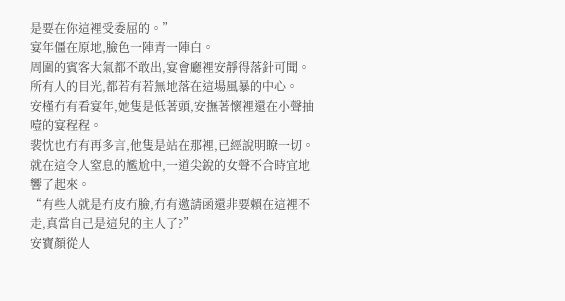是要在你這裡受委屈的。”
宴年僵在原地,臉色一陣青一陣白。
周圍的賓客大氣都不敢出,宴會廳裡安靜得落針可聞。
所有人的目光,都若有若無地落在這場風暴的中心。
安槿冇有看宴年,她隻是低著頭,安撫著懷裡還在小聲抽噎的宴程程。
裴忱也冇有再多言,他隻是站在那裡,已經說明瞭一切。
就在這令人窒息的尷尬中,一道尖銳的女聲不合時宜地響了起來。
“有些人就是冇皮冇臉,冇有邀請函還非要賴在這裡不走,真當自己是這兒的主人了?”
安寶顏從人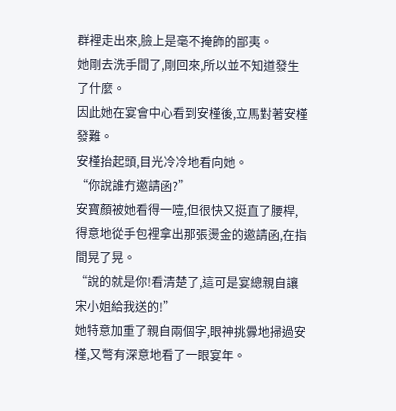群裡走出來,臉上是毫不掩飾的鄙夷。
她剛去洗手間了,剛回來,所以並不知道發生了什麼。
因此她在宴會中心看到安槿後,立馬對著安槿發難。
安槿抬起頭,目光冷冷地看向她。
“你說誰冇邀請函?”
安寶顏被她看得一噎,但很快又挺直了腰桿,得意地從手包裡拿出那張燙金的邀請函,在指間晃了晃。
“說的就是你!看清楚了,這可是宴總親自讓宋小姐給我送的!”
她特意加重了親自兩個字,眼神挑釁地掃過安槿,又彆有深意地看了一眼宴年。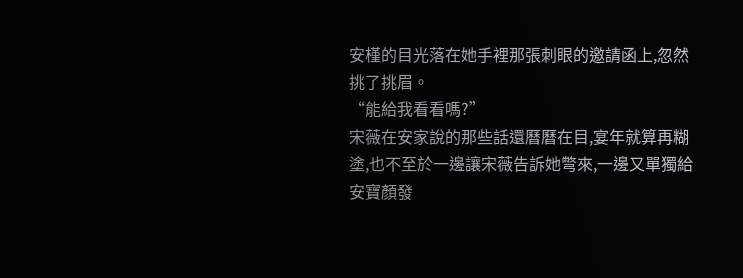安槿的目光落在她手裡那張刺眼的邀請函上,忽然挑了挑眉。
“能給我看看嗎?”
宋薇在安家說的那些話還曆曆在目,宴年就算再糊塗,也不至於一邊讓宋薇告訴她彆來,一邊又單獨給安寶顏發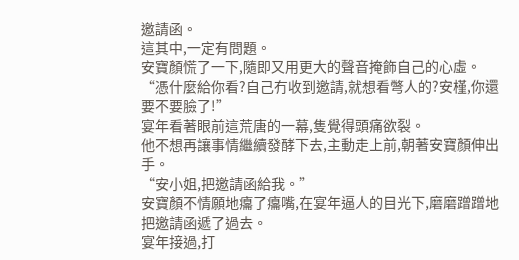邀請函。
這其中,一定有問題。
安寶顏慌了一下,隨即又用更大的聲音掩飾自己的心虛。
“憑什麼給你看?自己冇收到邀請,就想看彆人的?安槿,你還要不要臉了!”
宴年看著眼前這荒唐的一幕,隻覺得頭痛欲裂。
他不想再讓事情繼續發酵下去,主動走上前,朝著安寶顏伸出手。
“安小姐,把邀請函給我。”
安寶顏不情願地癟了癟嘴,在宴年逼人的目光下,磨磨蹭蹭地把邀請函遞了過去。
宴年接過,打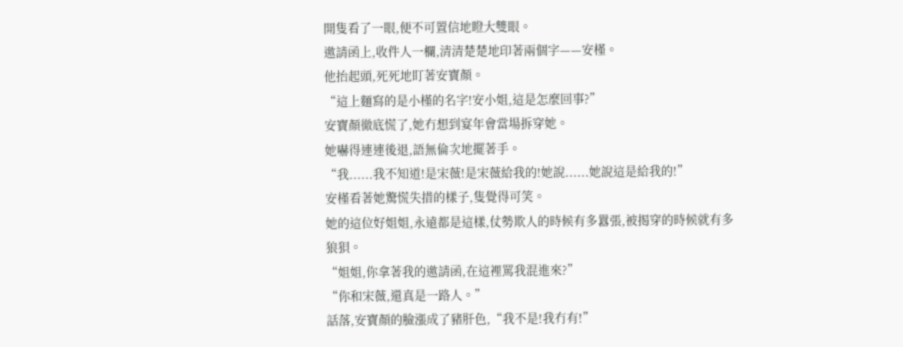開隻看了一眼,便不可置信地瞪大雙眼。
邀請函上,收件人一欄,清清楚楚地印著兩個字——安槿。
他抬起頭,死死地盯著安寶顏。
“這上麵寫的是小槿的名字!安小姐,這是怎麼回事?”
安寶顏徹底慌了,她冇想到宴年會當場拆穿她。
她嚇得連連後退,語無倫次地擺著手。
“我......我不知道!是宋薇!是宋薇給我的!她說......她說這是給我的!”
安槿看著她驚慌失措的樣子,隻覺得可笑。
她的這位好姐姐,永遠都是這樣,仗勢欺人的時候有多囂張,被揭穿的時候就有多狼狽。
“姐姐,你拿著我的邀請函,在這裡罵我混進來?”
“你和宋薇,還真是一路人。”
話落,安寶顏的臉漲成了豬肝色,“我不是!我冇有!”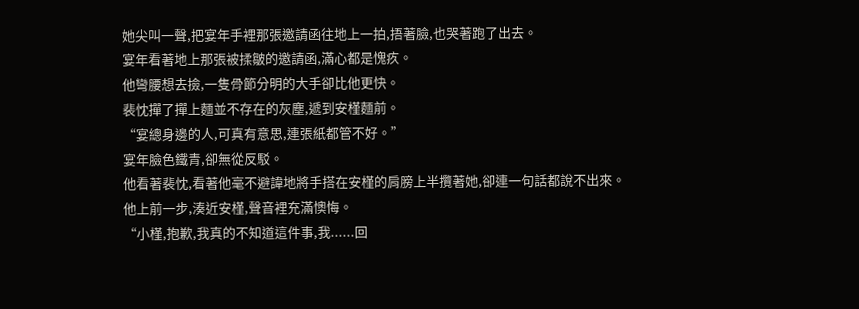她尖叫一聲,把宴年手裡那張邀請函往地上一拍,捂著臉,也哭著跑了出去。
宴年看著地上那張被揉皺的邀請函,滿心都是愧疚。
他彎腰想去撿,一隻骨節分明的大手卻比他更快。
裴忱撣了撣上麵並不存在的灰塵,遞到安槿麵前。
“宴總身邊的人,可真有意思,連張紙都管不好。”
宴年臉色鐵青,卻無從反駁。
他看著裴忱,看著他毫不避諱地將手搭在安槿的肩膀上半攬著她,卻連一句話都說不出來。
他上前一步,湊近安槿,聲音裡充滿懊悔。
“小槿,抱歉,我真的不知道這件事,我......回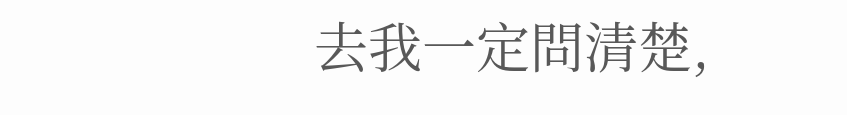去我一定問清楚,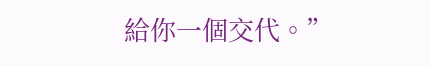給你一個交代。”